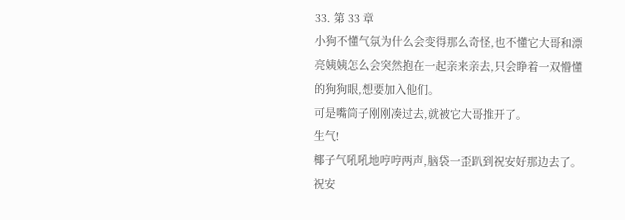33. 第 33 章
小狗不懂气氛为什么会变得那么奇怪,也不懂它大哥和漂亮姨姨怎么会突然抱在一起亲来亲去,只会睁着一双懵懂的狗狗眼,想要加入他们。
可是嘴筒子刚刚凑过去,就被它大哥推开了。
生气!
椰子气吼吼地哼哼两声,脑袋一歪趴到祝安好那边去了。
祝安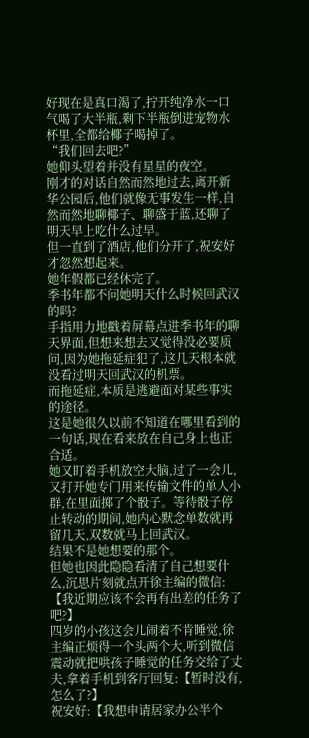好现在是真口渴了,拧开纯净水一口气喝了大半瓶,剩下半瓶倒进宠物水杯里,全都给椰子喝掉了。
“我们回去吧?”
她仰头望着并没有星星的夜空。
刚才的对话自然而然地过去,离开新华公园后,他们就像无事发生一样,自然而然地聊椰子、聊盛于蓝,还聊了明天早上吃什么过早。
但一直到了酒店,他们分开了,祝安好才忽然想起来。
她年假都已经休完了。
季书年都不问她明天什么时候回武汉的吗?
手指用力地戳着屏幕点进季书年的聊天界面,但想来想去又觉得没必要质问,因为她拖延症犯了,这几天根本就没看过明天回武汉的机票。
而拖延症,本质是逃避面对某些事实的途径。
这是她很久以前不知道在哪里看到的一句话,现在看来放在自己身上也正合适。
她又盯着手机放空大脑,过了一会儿,又打开她专门用来传输文件的单人小群,在里面掷了个骰子。等待骰子停止转动的期间,她内心默念单数就再留几天,双数就马上回武汉。
结果不是她想要的那个。
但她也因此隐隐看清了自己想要什么,沉思片刻就点开徐主编的微信:【我近期应该不会再有出差的任务了吧?】
四岁的小孩这会儿闹着不肯睡觉,徐主编正烦得一个头两个大,听到微信震动就把哄孩子睡觉的任务交给了丈夫,拿着手机到客厅回复:【暂时没有,怎么了?】
祝安好:【我想申请居家办公半个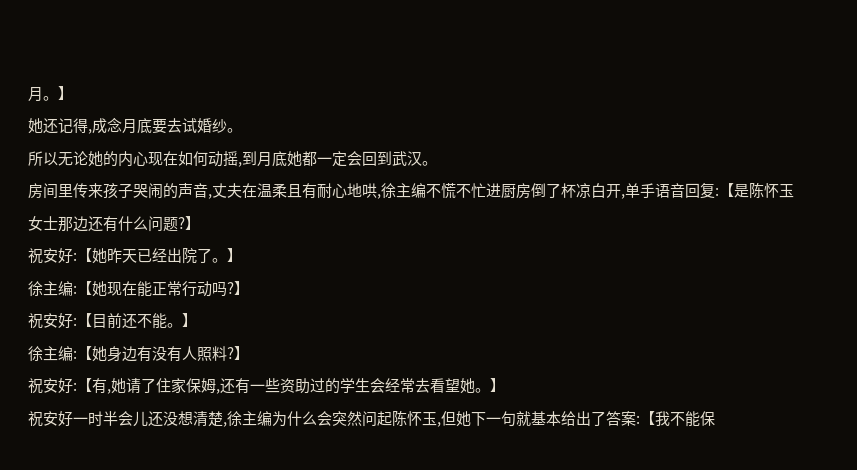月。】
她还记得,成念月底要去试婚纱。
所以无论她的内心现在如何动摇,到月底她都一定会回到武汉。
房间里传来孩子哭闹的声音,丈夫在温柔且有耐心地哄,徐主编不慌不忙进厨房倒了杯凉白开,单手语音回复:【是陈怀玉女士那边还有什么问题?】
祝安好:【她昨天已经出院了。】
徐主编:【她现在能正常行动吗?】
祝安好:【目前还不能。】
徐主编:【她身边有没有人照料?】
祝安好:【有,她请了住家保姆,还有一些资助过的学生会经常去看望她。】
祝安好一时半会儿还没想清楚,徐主编为什么会突然问起陈怀玉,但她下一句就基本给出了答案:【我不能保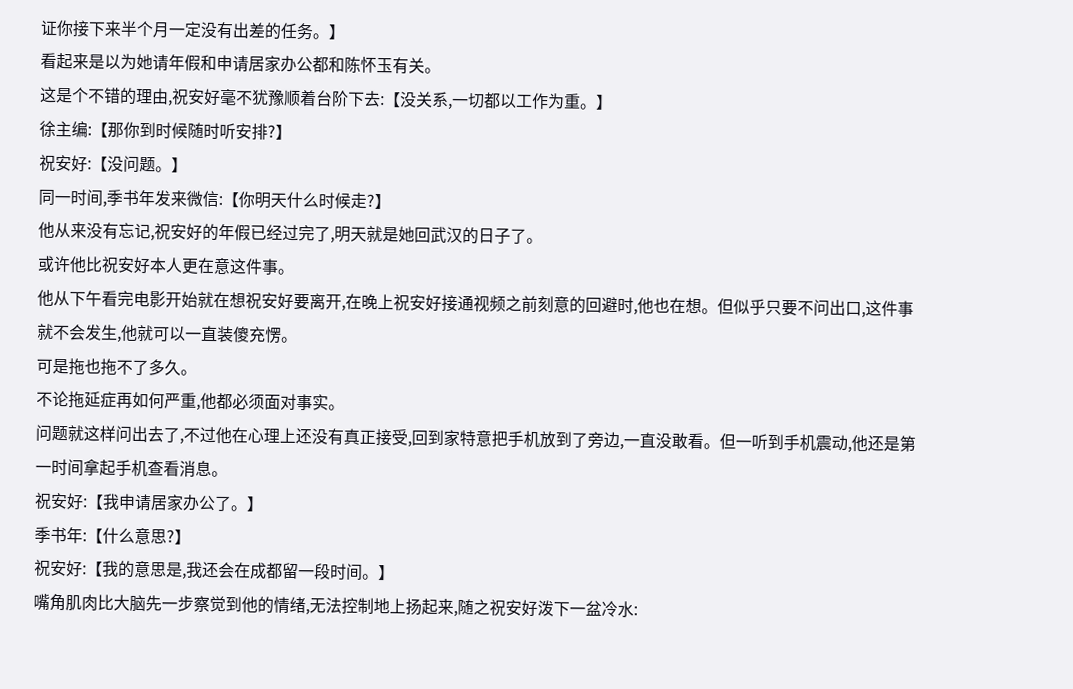证你接下来半个月一定没有出差的任务。】
看起来是以为她请年假和申请居家办公都和陈怀玉有关。
这是个不错的理由,祝安好毫不犹豫顺着台阶下去:【没关系,一切都以工作为重。】
徐主编:【那你到时候随时听安排?】
祝安好:【没问题。】
同一时间,季书年发来微信:【你明天什么时候走?】
他从来没有忘记,祝安好的年假已经过完了,明天就是她回武汉的日子了。
或许他比祝安好本人更在意这件事。
他从下午看完电影开始就在想祝安好要离开,在晚上祝安好接通视频之前刻意的回避时,他也在想。但似乎只要不问出口,这件事就不会发生,他就可以一直装傻充愣。
可是拖也拖不了多久。
不论拖延症再如何严重,他都必须面对事实。
问题就这样问出去了,不过他在心理上还没有真正接受,回到家特意把手机放到了旁边,一直没敢看。但一听到手机震动,他还是第一时间拿起手机查看消息。
祝安好:【我申请居家办公了。】
季书年:【什么意思?】
祝安好:【我的意思是,我还会在成都留一段时间。】
嘴角肌肉比大脑先一步察觉到他的情绪,无法控制地上扬起来,随之祝安好泼下一盆冷水: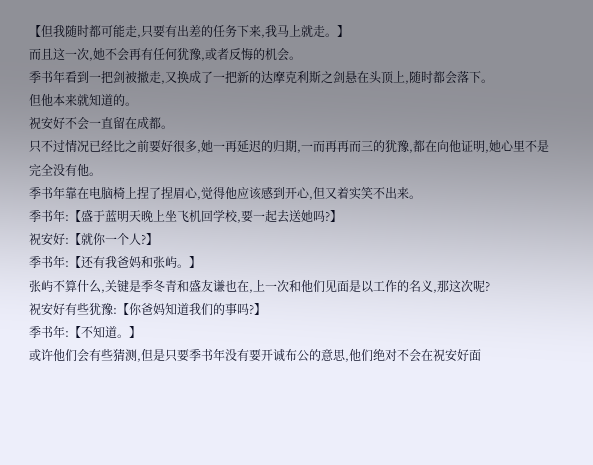【但我随时都可能走,只要有出差的任务下来,我马上就走。】
而且这一次,她不会再有任何犹豫,或者反悔的机会。
季书年看到一把剑被撤走,又换成了一把新的达摩克利斯之剑悬在头顶上,随时都会落下。
但他本来就知道的。
祝安好不会一直留在成都。
只不过情况已经比之前要好很多,她一再延迟的归期,一而再再而三的犹豫,都在向他证明,她心里不是完全没有他。
季书年靠在电脑椅上捏了捏眉心,觉得他应该感到开心,但又着实笑不出来。
季书年:【盛于蓝明天晚上坐飞机回学校,要一起去送她吗?】
祝安好:【就你一个人?】
季书年:【还有我爸妈和张屿。】
张屿不算什么,关键是季冬青和盛友谦也在,上一次和他们见面是以工作的名义,那这次呢?
祝安好有些犹豫:【你爸妈知道我们的事吗?】
季书年:【不知道。】
或许他们会有些猜测,但是只要季书年没有要开诚布公的意思,他们绝对不会在祝安好面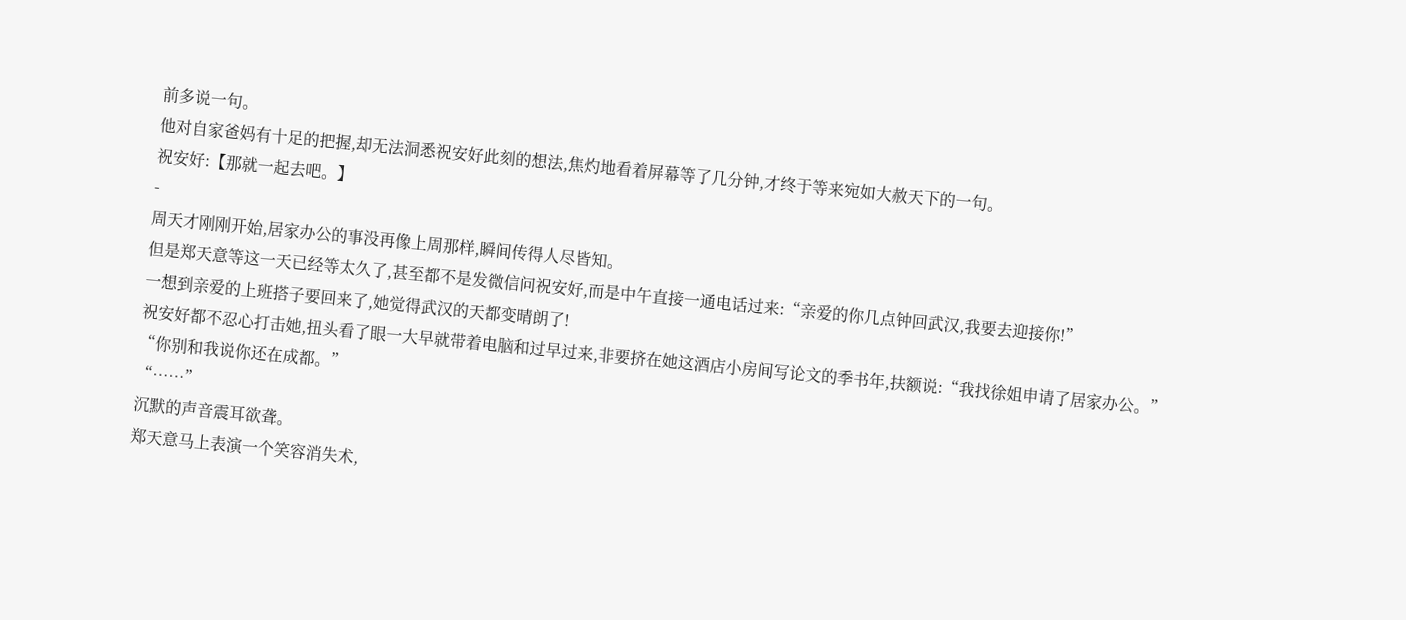前多说一句。
他对自家爸妈有十足的把握,却无法洞悉祝安好此刻的想法,焦灼地看着屏幕等了几分钟,才终于等来宛如大赦天下的一句。
祝安好:【那就一起去吧。】
-
周天才刚刚开始,居家办公的事没再像上周那样,瞬间传得人尽皆知。
但是郑天意等这一天已经等太久了,甚至都不是发微信问祝安好,而是中午直接一通电话过来:“亲爱的你几点钟回武汉,我要去迎接你!”
一想到亲爱的上班搭子要回来了,她觉得武汉的天都变晴朗了!
祝安好都不忍心打击她,扭头看了眼一大早就带着电脑和过早过来,非要挤在她这酒店小房间写论文的季书年,扶额说:“我找徐姐申请了居家办公。”
“你别和我说你还在成都。”
“……”
沉默的声音震耳欲聋。
郑天意马上表演一个笑容消失术,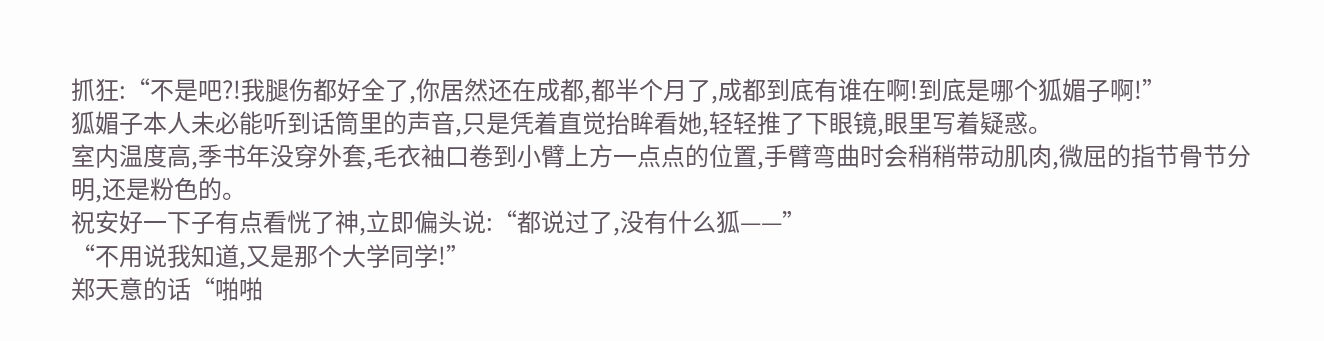抓狂:“不是吧?!我腿伤都好全了,你居然还在成都,都半个月了,成都到底有谁在啊!到底是哪个狐媚子啊!”
狐媚子本人未必能听到话筒里的声音,只是凭着直觉抬眸看她,轻轻推了下眼镜,眼里写着疑惑。
室内温度高,季书年没穿外套,毛衣袖口卷到小臂上方一点点的位置,手臂弯曲时会稍稍带动肌肉,微屈的指节骨节分明,还是粉色的。
祝安好一下子有点看恍了神,立即偏头说:“都说过了,没有什么狐——”
“不用说我知道,又是那个大学同学!”
郑天意的话“啪啪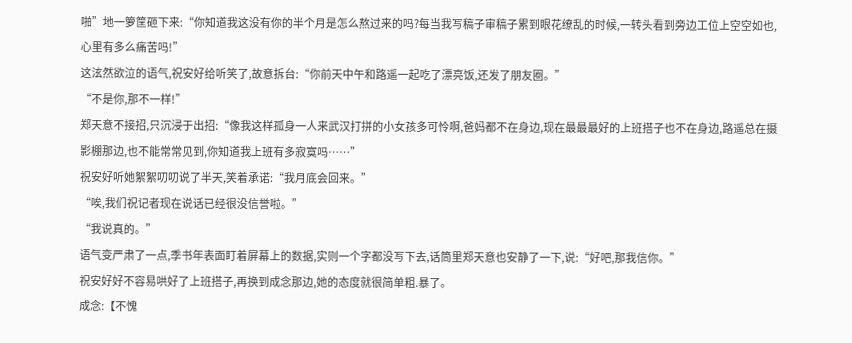啪”地一箩筐砸下来:“你知道我这没有你的半个月是怎么熬过来的吗?每当我写稿子审稿子累到眼花缭乱的时候,一转头看到旁边工位上空空如也,心里有多么痛苦吗!”
这泫然欲泣的语气,祝安好给听笑了,故意拆台:“你前天中午和路遥一起吃了漂亮饭,还发了朋友圈。”
“不是你,那不一样!”
郑天意不接招,只沉浸于出招:“像我这样孤身一人来武汉打拼的小女孩多可怜啊,爸妈都不在身边,现在最最最好的上班搭子也不在身边,路遥总在摄影棚那边,也不能常常见到,你知道我上班有多寂寞吗……”
祝安好听她絮絮叨叨说了半天,笑着承诺:“我月底会回来。”
“唉,我们祝记者现在说话已经很没信誉啦。”
“我说真的。”
语气变严肃了一点,季书年表面盯着屏幕上的数据,实则一个字都没写下去,话筒里郑天意也安静了一下,说:“好吧,那我信你。”
祝安好好不容易哄好了上班搭子,再换到成念那边,她的态度就很简单粗.暴了。
成念:【不愧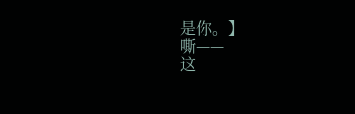是你。】
嘶——
这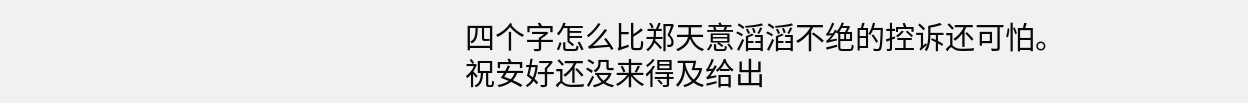四个字怎么比郑天意滔滔不绝的控诉还可怕。
祝安好还没来得及给出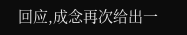回应,成念再次给出一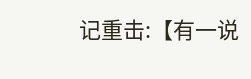记重击:【有一说